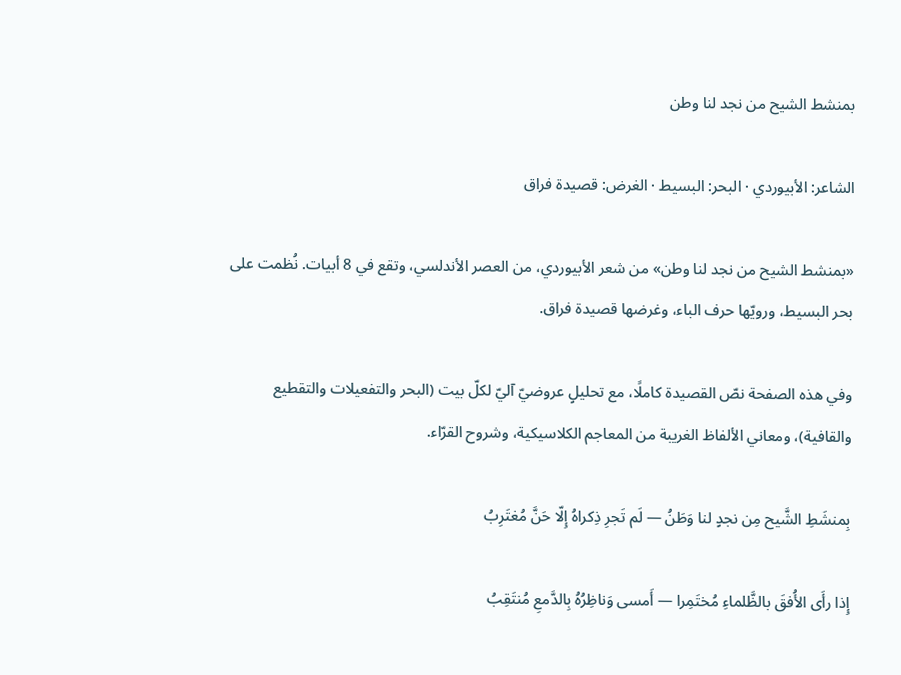بمنشط الشيح من نجد لنا وطن

الشاعر: الأبيوردي · البحر: البسيط · الغرض: قصيدة فراق

«بمنشط الشيح من نجد لنا وطن» من شعر الأبيوردي، من العصر الأندلسي، وتقع في 8 أبيات. نُظمت على بحر البسيط، ورويّها حرف الباء، وغرضها قصيدة فراق.

وفي هذه الصفحة نصّ القصيدة كاملًا، مع تحليلٍ عروضيّ آليّ لكلّ بيت (البحر والتفعيلات والتقطيع والقافية)، ومعاني الألفاظ الغريبة من المعاجم الكلاسيكية، وشروح القرّاء.

بِمنشَطِ الشَّيح مِن نجدٍ لنا وَطَنُ — لَم تَجرِ ذِكراهُ إِلّا حَنَّ مُغتَرِبُ

إِذا رأَى الأُفقَ بالظَّلماءِ مُختَمِرا — أَمسى وَناظِرُهُ بِالدَّمعِ مُنتَقِبُ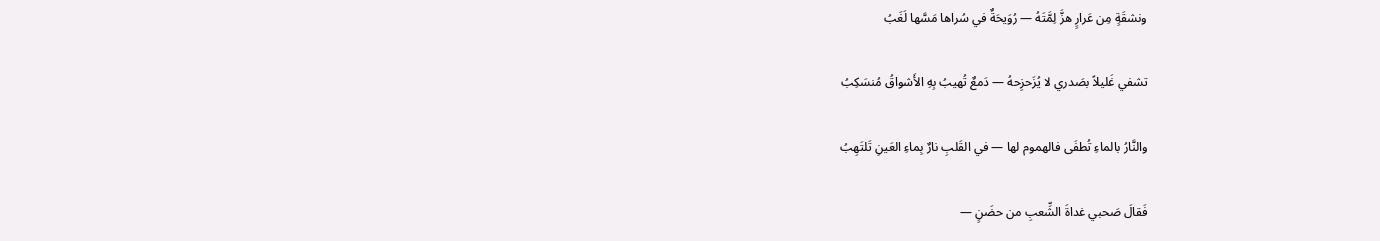ونشقَةٍ مِن عَرارٍ هزَّ لِمَّتَهُ — رُوَيحَةٌ في سُراها مَسَّها لَغَبُ

تشفي غَليلاً بصَدري لا يُزَحزِحهُ — دَمعٌ تُهيبُ بِهِ الأَشواقُ مُنسَكِبُ

والنَّارُ بالماءِ تُطفَى فالهموم لها — في القَلبِ نارٌ بِماءِ العَينِ تَلتَهِبُ

فَقالَ صَحبي غداةَ الشِّعبِ من حضَنٍ —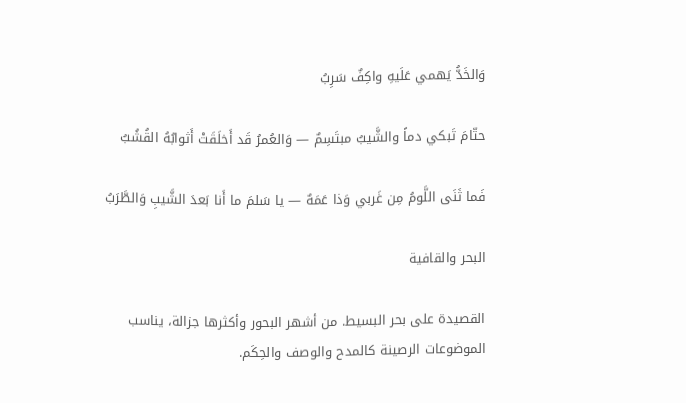وَالخَدُّ يَهمي عَلَيهِ واكِفٌ سَرِبُ

حتّامَ تَبكي دماً والشَّيبُ مبتَسِمٌ — وَالعُمرُ قَد أَخلَقَتْ أَثوابُهُ القُشُبُ

فَما ثَنَى اللَّومُ مِن غَربي وَذا عَمَهٌ — يا سَلمَ ما أَنا بَعدَ الشَّيبِ وَالطَّرَبُ

البحر والقافية

القصيدة على بحر البسيط. من أشهر البحور وأكثرها جزالة، يناسب الموضوعات الرصينة كالمدح والوصف والحِكَم.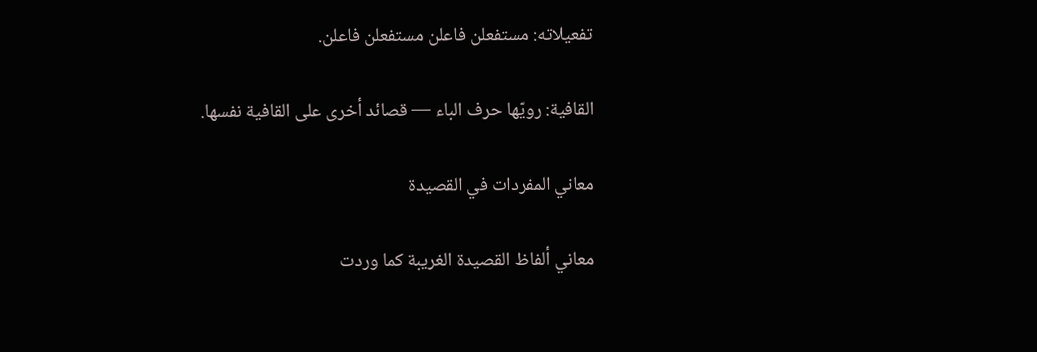تفعيلاته: مستفعلن فاعلن مستفعلن فاعلن.

القافية: رويّها حرف الباء — قصائد أخرى على القافية نفسها.

معاني المفردات في القصيدة

معاني ألفاظ القصيدة الغريبة كما وردت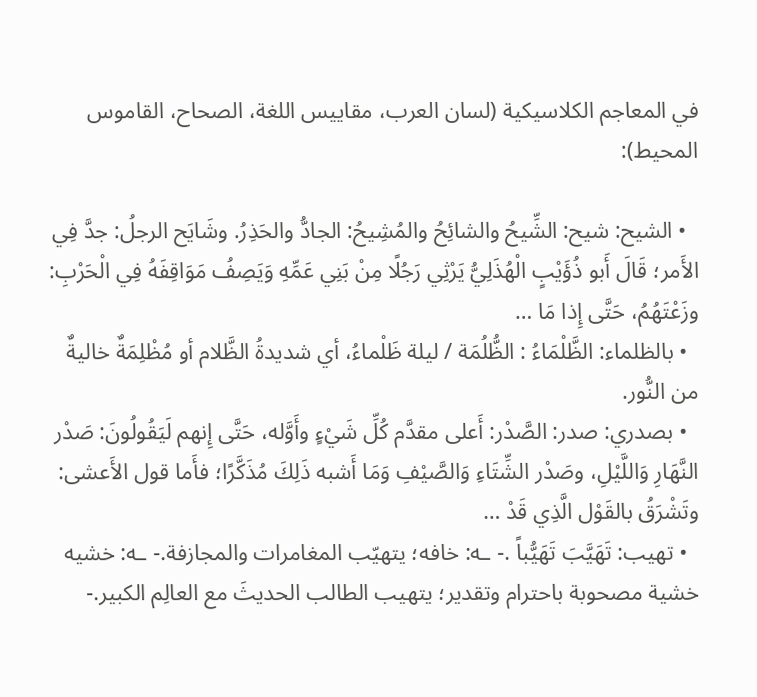في المعاجم الكلاسيكية (لسان العرب، مقاييس اللغة، الصحاح، القاموس المحيط):

  • الشيح: شيح: الشِّيحُ والشائِحُ والمُشِيحُ: الجادُّ والحَذِرُ. وشَايَح الرجلُ: جدَّ فِي الأَمر؛ قَالَ أَبو ذُؤَيْبٍ الْهُذَلِيُّ يَرْثِي رَجُلًا مِنْ بَنِي عَمِّهِ وَيَصِفُ مَوَاقِفَهُ فِي الْحَرْبِ: وزَعْتَهُمُ، حَتَّى إِذا مَا …
  • بالظلماء: الظَّلْمَاءُ : الظُّلُمَة / ليلة ظَلْماءُ، أي شديدةُ الظَّلام أو مُظْلِمَةٌ خاليةٌ من النُّور.
  • بصدري: صدر: الصَّدْر: أَعلى مقدَّم كُلِّ شَيْءٍ وأَوَّله، حَتَّى إِنهم لَيَقُولُونَ: صَدْر النَّهَارِ وَاللَّيْلِ، وصَدْر الشِّتَاءِ وَالصَّيْفِ وَمَا أَشبه ذَلِكَ مُذَكَّرًا؛ فأَما قول الأَعشى: وتَشْرَقُ بالقَوْل الَّذِي قَدْ …
  • تهيب: تَهَيَّبَ تَهَيُّباً .- ـه: خافه؛ يتهيّب المغامرات والمجازفة.- ـه: خشيه خشية مصحوبة باحترام وتقدير؛ يتهيب الطالب الحديثَ مع العالِم الكبير.-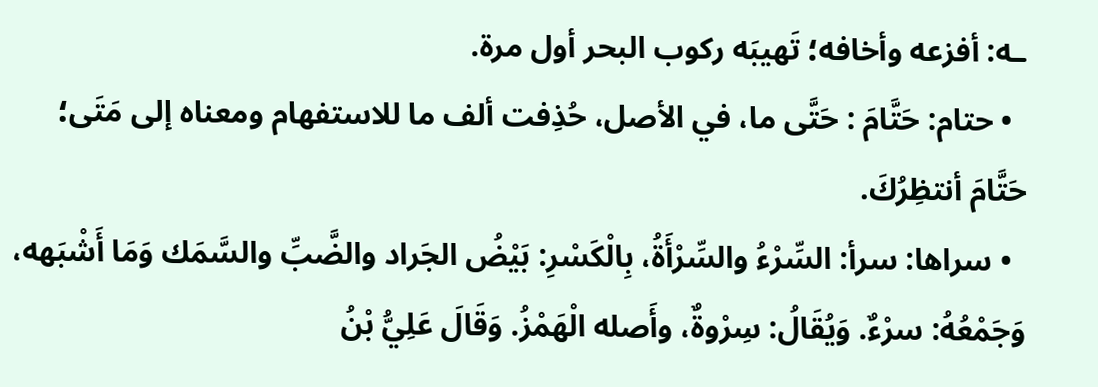ـه: أفزعه وأخافه؛ تَهيبَه ركوب البحر أول مرة.
  • حتام: حَتَّامَ : حَتَّى ما، في الأصل، حُذِفت ألف ما للاستفهام ومعناه إلى مَتَى؛ حَتَّامَ أنتظِرُكَ.
  • سراها: سرأ: السِّرْءُ والسِّرْأَةُ، بِالْكَسْرِ: بَيْضُ الجَراد والضَّبِّ والسَّمَك وَمَا أَشْبَهه، وَجَمْعُهُ: سرْءٌ. وَيُقَالُ: سِرْوةٌ، وأَصله الْهَمْزُ. وَقَالَ عَلِيُّ بْنُ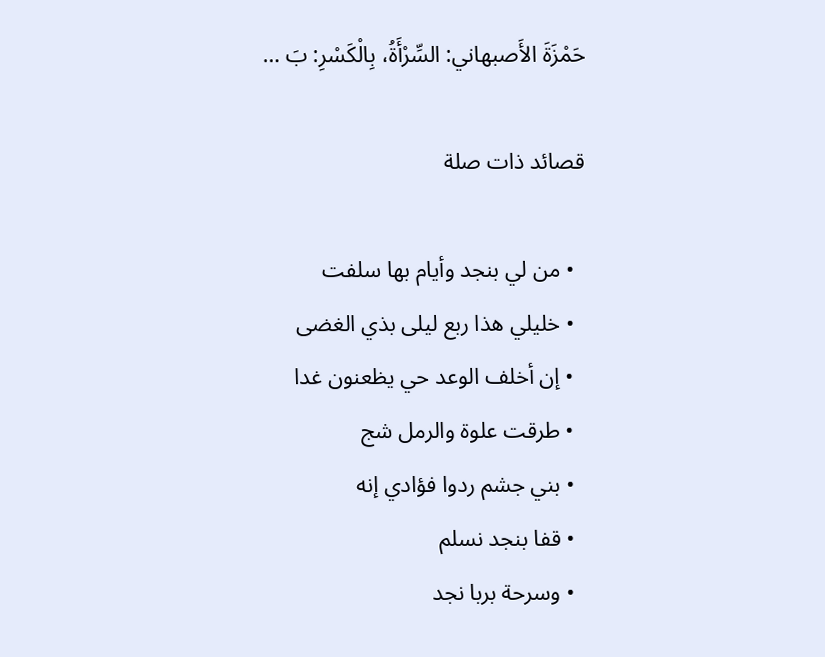حَمْزَةَ الأَصبهاني: السِّرْأَةُ، بِالْكَسْرِ: بَ …

قصائد ذات صلة

  • من لي بنجد وأيام بها سلفت
  • خليلي هذا ربع ليلى بذي الغضى
  • إن أخلف الوعد حي يظعنون غدا
  • طرقت علوة والرمل شج
  • بني جشم ردوا فؤادي إنه
  • قفا بنجد نسلم
  • وسرحة بربا نجد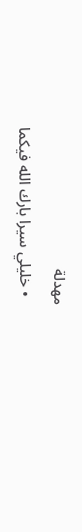مهدلة
  • خليلي سيرا بارك الله فيكما